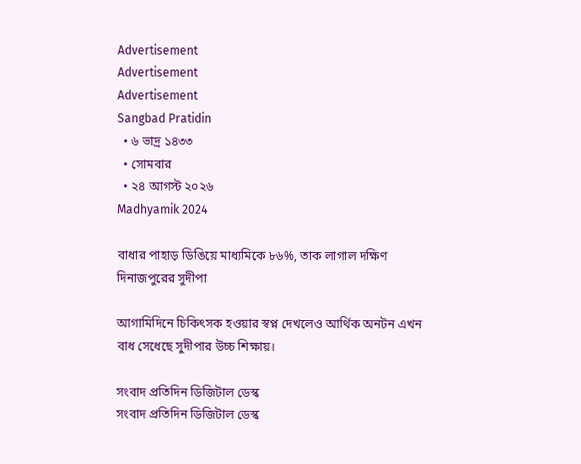Advertisement
Advertisement
Advertisement
Sangbad Pratidin
  • ৬ ভাদ্র ১৪৩৩
  • সোমবার
  • ২৪ আগস্ট ২০২৬
Madhyamik 2024

বাধার পাহাড় ডিঙিয়ে মাধ্যমিকে ৮৬%, তাক লাগাল দক্ষিণ দিনাজপুরের সুদীপা

আগামিদিনে চিকিৎসক হওয়ার স্বপ্ন দেখলেও আর্থিক অনটন এখন বাধ সেধেছে সুদীপার উচ্চ শিক্ষায়।

সংবাদ প্রতিদিন ডিজিটাল ডেস্ক
সংবাদ প্রতিদিন ডিজিটাল ডেস্ক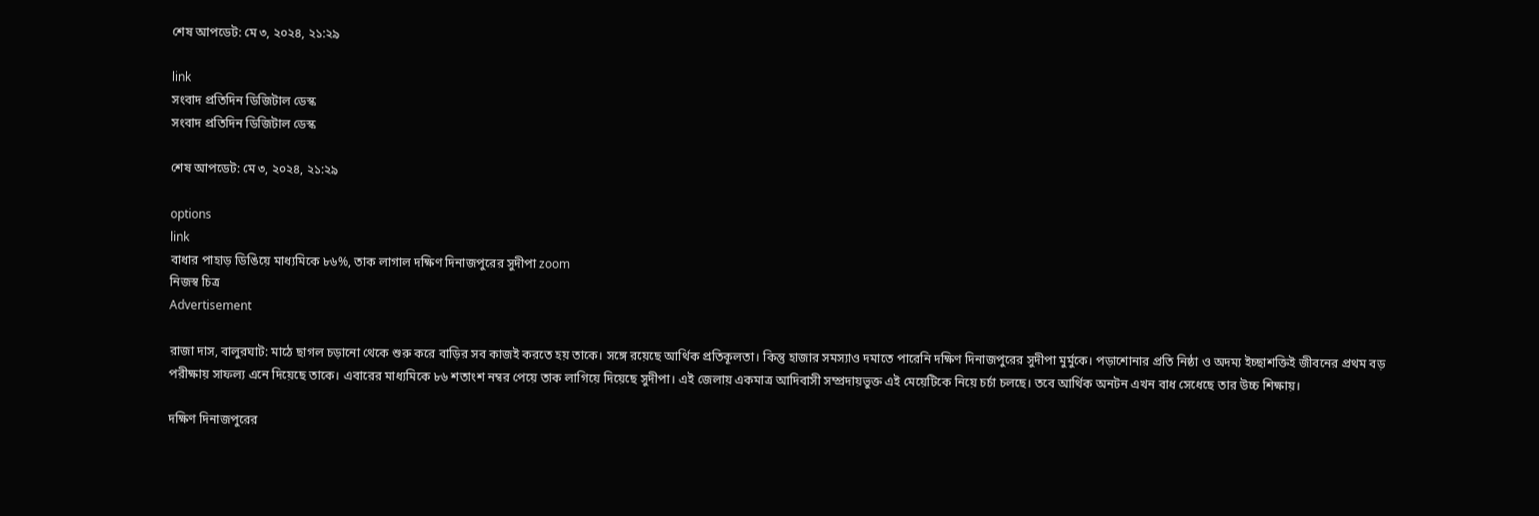শেষ আপডেট: মে ৩, ২০২৪, ২১:২৯

link
সংবাদ প্রতিদিন ডিজিটাল ডেস্ক
সংবাদ প্রতিদিন ডিজিটাল ডেস্ক

শেষ আপডেট: মে ৩, ২০২৪, ২১:২৯

options
link
বাধার পাহাড় ডিঙিয়ে মাধ্যমিকে ৮৬%, তাক লাগাল দক্ষিণ দিনাজপুরের সুদীপা zoom
নিজস্ব চিত্র
Advertisement

রাজা দাস, বালুরঘাট: মাঠে ছাগল চড়ানো থেকে শুরু করে বাড়ির সব কাজই করতে হয় তাকে। সঙ্গে রয়েছে আর্থিক প্রতিকূলতা। কিন্তু হাজার সমস্যাও দমাতে পারেনি দক্ষিণ দিনাজপুরের সুদীপা মুর্মুকে। পড়াশোনার প্রতি নিষ্ঠা ও অদম্য ইচ্ছাশক্তিই জীবনের প্রথম বড় পরীক্ষায় সাফল্য এনে দিয়েছে তাকে। এবারের মাধ্যমিকে ৮৬ শতাংশ নম্বর পেয়ে তাক লাগিয়ে দিয়েছে সুদীপা। এই জেলায় একমাত্র আদিবাসী সম্প্রদায়ভুক্ত এই মেয়েটিকে নিয়ে চর্চা চলছে। তবে আর্থিক অনটন এখন বাধ সেধেছে তার উচ্চ শিক্ষায়।

দক্ষিণ দিনাজপুরের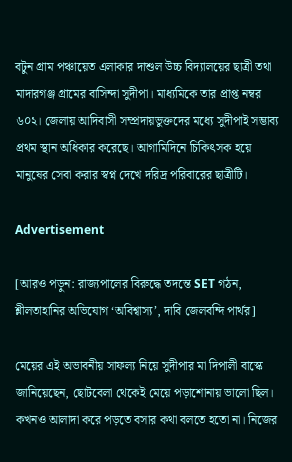বটুন গ্রাম পঞ্চায়েত এলাকার দাশুল উচ্চ বিদ্যালয়ের ছাত্রী তথা মাদারগঞ্জ গ্রামের বাসিন্দা সুদীপা। মাধ্যমিকে তার প্রাপ্ত নম্বর ৬০২। জেলায় আদিবাসী সম্প্রদায়ভুক্তদের মধ্যে সুদীপাই সম্ভাব্য প্রথম স্থান অধিকার করেছে। আগামিদিনে চিকিৎসক হয়ে মানুষের সেবা করার স্বপ্ন দেখে দরিদ্র পরিবারের ছাত্রীটি।

Advertisement

[আরও পড়ুন: রাজ্যপালের বিরুদ্ধে তদন্তে SET গঠন, শ্লীলতাহানির অভিযোগ ‘অবিশ্বাস্য’, দাবি জেলবন্দি পার্থর]

মেয়ের এই অভাবনীয় সাফল্য নিয়ে সুদীপার মা দিপালী বাস্কে জানিয়েছেন, ছোটবেলা থেকেই মেয়ে পড়াশোনায় ভালো ছিল। কখনও আলাদা করে পড়তে বসার কথা বলতে হতো না। নিজের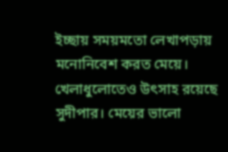ইচ্ছায় সময়মতো লেখাপড়ায় মনোনিবেশ করত মেয়ে। খেলাধুলোতেও উৎসাহ রয়েছে সুদীপার। মেয়ের ভালো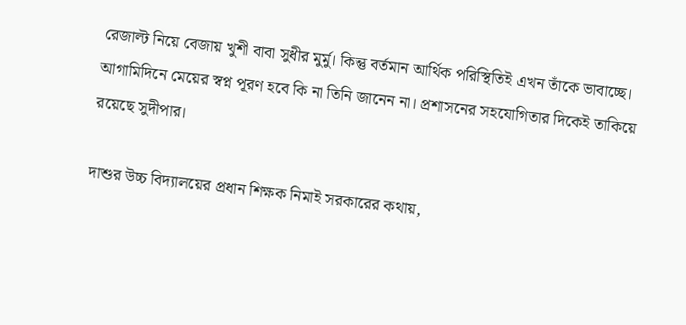রেজাল্ট নিয়ে বেজায় খুশী বাবা সুধীর মুর্মু। কিন্তু বর্তমান আর্থিক পরিস্থিতিই এখন তাঁকে ভাবাচ্ছে। আগামিদিনে মেয়ের স্বপ্ন পূরণ হবে কি না তিনি জানেন না। প্রশাসনের সহযোগিতার দিকেই তাকিয়ে রয়েছে সুদীপার।

দাশুর উচ্চ বিদ্যালয়ের প্রধান শিক্ষক নিমাই সরকারের কথায়,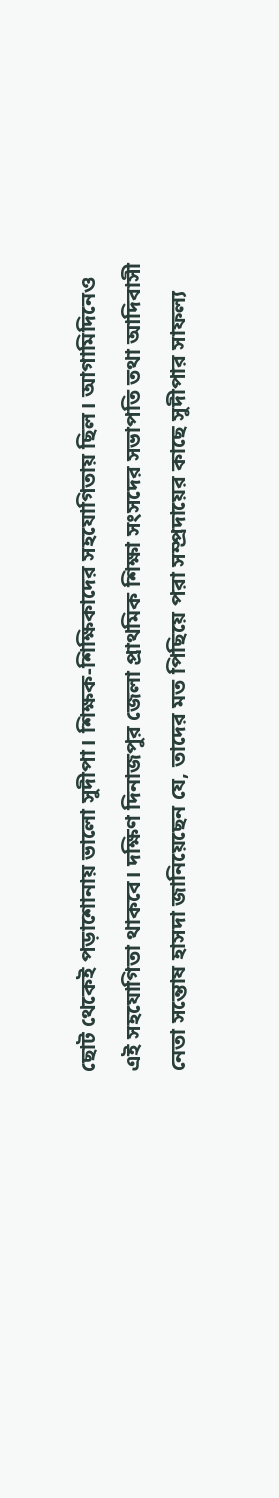ছোট থেকেই পড়াশোনায় ভালো সুদীপা। শিক্ষক-শিক্ষিকাদের সহযোগিতায় ছিল। আগামিদিনেও এই সহযোগিতা থাকবে। দক্ষিণ দিনাজপুর জেলা প্রাথমিক শিক্ষা সংসদের সভাপতি তথা আদিবাসী নেতা সন্তোষ হাসদা জানিয়েছেন যে, তাদের মত পিছিয়ে পরা সম্প্রদায়ের কাছে সুদীপার সাফল্য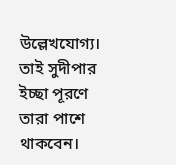উল্লেখযোগ্য। তাই সুদীপার ইচ্ছা পূরণে তারা পাশে থাকবেন।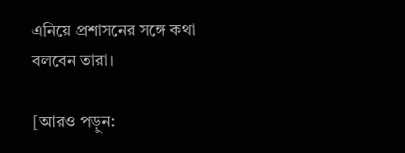এনিয়ে প্রশাসনের সঙ্গে কথা বলবেন তারা।

[আরও পড়ুন: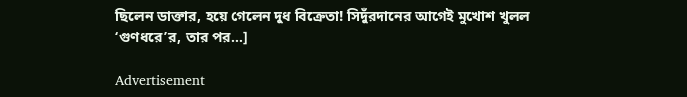ছিলেন ডাক্তার, হয়ে গেলেন দুধ বিক্রেতা! সিদুঁরদানের আগেই মুখোশ খুলল ‘গুণধরে’র, তার পর…]

Advertisement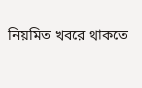নিয়মিত খবরে থাকতে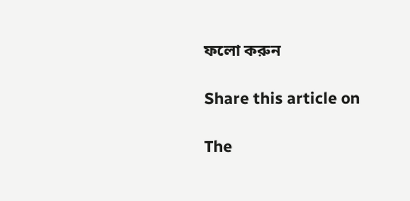ফলো করুন

Share this article on

The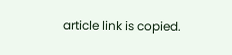article link is copied.